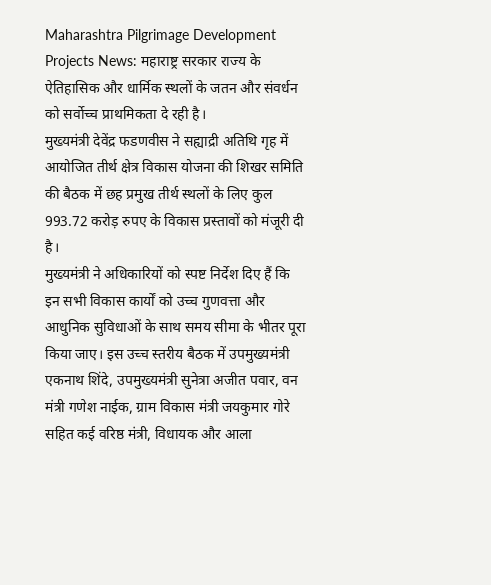Maharashtra Pilgrimage Development Projects News: महाराष्ट्र सरकार राज्य के ऐतिहासिक और धार्मिक स्थलों के जतन और संवर्धन को सर्वोच्च प्राथमिकता दे रही है।
मुख्यमंत्री देवेंद्र फडणवीस ने सह्याद्री अतिथि गृह में आयोजित तीर्थ क्षेत्र विकास योजना की शिखर समिति की बैठक में छह प्रमुख तीर्थ स्थलों के लिए कुल 993.72 करोड़ रुपए के विकास प्रस्तावों को मंजूरी दी है।
मुख्यमंत्री ने अधिकारियों को स्पष्ट निर्देश दिए हैं कि इन सभी विकास कार्यों को उच्च गुणवत्ता और आधुनिक सुविधाओं के साथ समय सीमा के भीतर पूरा किया जाए। इस उच्च स्तरीय बैठक में उपमुख्यमंत्री एकनाथ शिंदे, उपमुख्यमंत्री सुनेत्रा अजीत पवार, वन मंत्री गणेश नाईक, ग्राम विकास मंत्री जयकुमार गोरे सहित कई वरिष्ठ मंत्री, विधायक और आला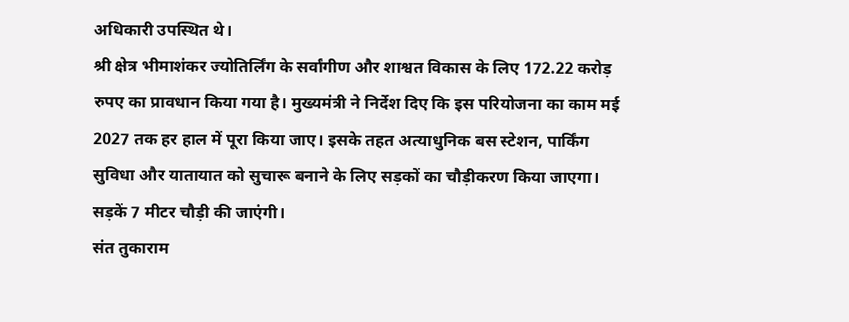अधिकारी उपस्थित थे।
श्री क्षेत्र भीमाशंकर ज्योतिर्लिंग के सर्वांगीण और शाश्वत विकास के लिए 172.22 करोड़ रुपए का प्रावधान किया गया है। मुख्यमंत्री ने निर्देश दिए कि इस परियोजना का काम मई 2027 तक हर हाल में पूरा किया जाए। इसके तहत अत्याधुनिक बस स्टेशन, पार्किंग सुविधा और यातायात को सुचारू बनाने के लिए सड़कों का चौड़ीकरण किया जाएगा। सड़कें 7 मीटर चौड़ी की जाएंगी।
संत तुकाराम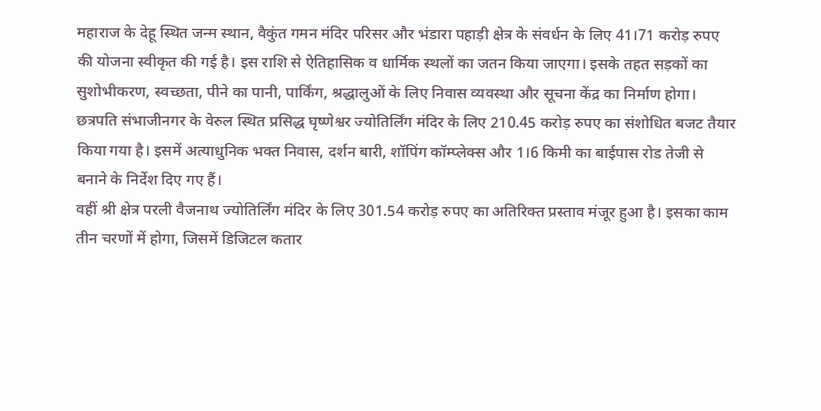महाराज के देहू स्थित जन्म स्थान, वैकुंत गमन मंदिर परिसर और भंडारा पहाड़ी क्षेत्र के संवर्धन के लिए 41।71 करोड़ रुपए की योजना स्वीकृत की गई है। इस राशि से ऐतिहासिक व धार्मिक स्थलों का जतन किया जाएगा। इसके तहत सड़कों का सुशोभीकरण, स्वच्छता, पीने का पानी, पार्किंग, श्रद्धालुओं के लिए निवास व्यवस्था और सूचना केंद्र का निर्माण होगा।
छत्रपति संभाजीनगर के वेरुल स्थित प्रसिद्ध घृष्णेश्वर ज्योतिर्लिंग मंदिर के लिए 210.45 करोड़ रुपए का संशोधित बजट तैयार किया गया है। इसमें अत्याधुनिक भक्त निवास, दर्शन बारी, शॉपिंग कॉम्प्लेक्स और 1।6 किमी का बाईपास रोड तेजी से बनाने के निर्देश दिए गए हैं।
वहीं श्री क्षेत्र परली वैजनाथ ज्योतिर्लिंग मंदिर के लिए 301.54 करोड़ रुपए का अतिरिक्त प्रस्ताव मंजूर हुआ है। इसका काम तीन चरणों में होगा, जिसमें डिजिटल कतार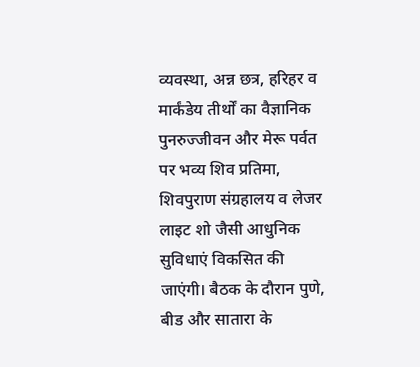व्यवस्था, अन्न छत्र, हरिहर व मार्कंडेय तीर्थों का वैज्ञानिक पुनरुज्जीवन और मेरू पर्वत पर भव्य शिव प्रतिमा, शिवपुराण संग्रहालय व लेजर लाइट शो जैसी आधुनिक सुविधाएं विकसित की जाएंगी। बैठक के दौरान पुणे, बीड और सातारा के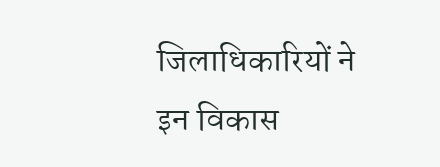जिलाधिकारियों ने इन विकास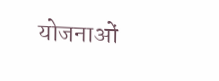योजनाओं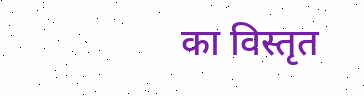का विस्तृत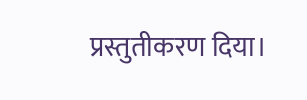प्रस्तुतीकरण दिया।